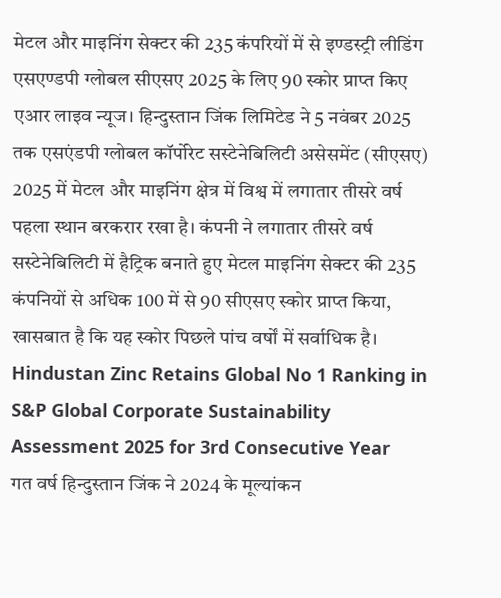मेटल और माइनिंग सेक्टर की 235 कंपरियों में से इण्डस्ट्री लीडिंग एसएण्डपी ग्लोबल सीएसए 2025 के लिए 90 स्कोर प्राप्त किए
एआर लाइव न्यूज। हिन्दुस्तान जिंक लिमिटेड ने 5 नवंबर 2025 तक एसएंडपी ग्लोबल कॉर्पोरेट सस्टेनेबिलिटी असेसमेंट (सीएसए) 2025 में मेटल और माइनिंग क्षेत्र में विश्व में लगातार तीसरे वर्ष पहला स्थान बरकरार रखा है। कंपनी ने लगातार तीसरे वर्ष सस्टेनेबिलिटी में हैट्रिक बनाते हुए मेटल माइनिंग सेक्टर की 235 कंपनियों से अधिक 100 में से 90 सीएसए स्कोर प्राप्त किया, खासबात है कि यह स्कोर पिछले पांच वर्षों में सर्वाधिक है। Hindustan Zinc Retains Global No 1 Ranking in S&P Global Corporate Sustainability Assessment 2025 for 3rd Consecutive Year
गत वर्ष हिन्दुस्तान जिंक ने 2024 के मूल्यांकन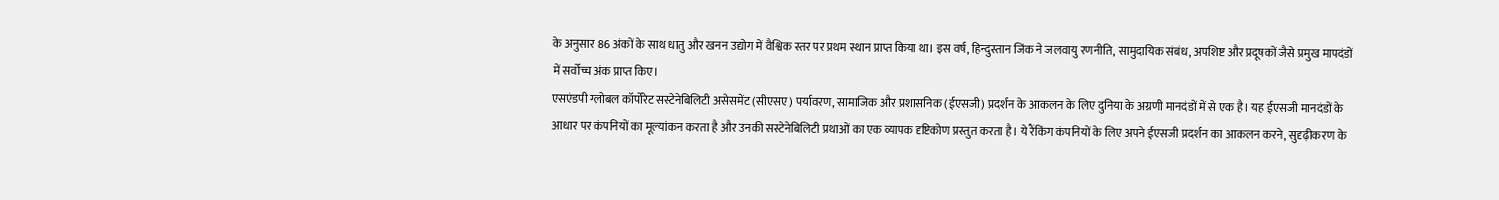के अनुसार 86 अंकों के साथ धातु और खनन उद्योग में वैश्विक स्तर पर प्रथम स्थान प्राप्त किया था। इस वर्ष, हिन्दुस्तान जिंक ने जलवायु रणनीति, सामुदायिक संबंध, अपशिष्ट और प्रदूषकों जैसे प्रमुख मापदंडों में सर्वोच्च अंक प्राप्त किए।
एसएंडपी ग्लोबल कॉर्पोरेट सस्टेनेबिलिटी असेसमेंट (सीएसए) पर्यावरण, सामाजिक और प्रशासनिक (ईएसजी) प्रदर्शन के आकलन के लिए दुनिया के अग्रणी मानदंडों में से एक है। यह ईएसजी मानदंडों के आधार पर कंपनियों का मूल्यांकन करता है और उनकी सस्टेनेबिलिटी प्रथाओं का एक व्यापक दृष्टिकोण प्रस्तुत करता है। ये रैंकिंग कंपनियों के लिए अपने ईएसजी प्रदर्शन का आकलन करने, सुदृढ़ीकरण के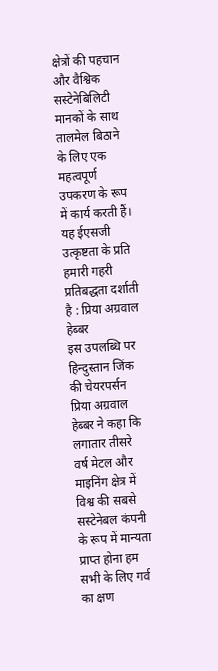क्षेत्रों की पहचान और वैश्विक सस्टेनेबिलिटी मानकों के साथ तालमेल बिठाने के लिए एक महत्वपूर्ण उपकरण के रूप में कार्य करती हैं।
यह ईएसजी उत्कृष्टता के प्रति हमारी गहरी प्रतिबद्धता दर्शाती है : प्रिया अग्रवाल हेब्बर
इस उपलब्धि पर हिन्दुस्तान जिंक की चेयरपर्सन प्रिया अग्रवाल हेब्बर ने कहा कि लगातार तीसरे वर्ष मेटल और माइनिंग क्षेत्र में विश्व की सबसे सस्टेनेबल कंपनी के रूप में मान्यता प्राप्त होना हम सभी के लिए गर्व का क्षण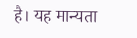है। यह मान्यता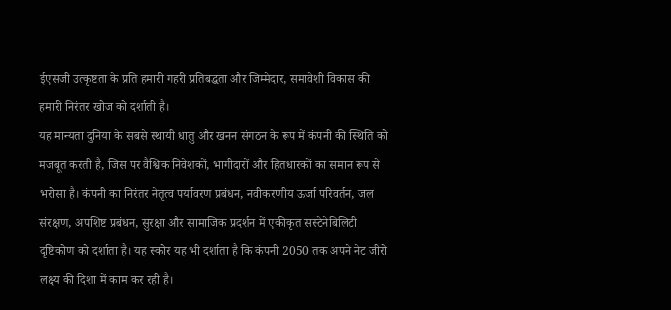ईएसजी उत्कृष्टता के प्रति हमारी गहरी प्रतिबद्धता और जिम्मेदार, समावेशी विकास की हमारी निरंतर खोज को दर्शाती है।
यह मान्यता दुनिया के सबसे स्थायी धातु और खनन संगठन के रूप में कंपनी की स्थिति को मजबूत करती है, जिस पर वैश्विक निवेशकों, भागीदारों और हितधारकों का समान रूप से भरोसा है। कंपनी का निरंतर नेतृत्व पर्यावरण प्रबंधन, नवीकरणीय ऊर्जा परिवर्तन, जल संरक्षण, अपशिष्ट प्रबंधन, सुरक्षा और सामाजिक प्रदर्शन में एकीकृत सस्टेनेबिलिटी दृष्टिकोण को दर्शाता है। यह स्कोर यह भी दर्शाता है कि कंपनी 2050 तक अपने नेट जीरो लक्ष्य की दिशा में काम कर रही है।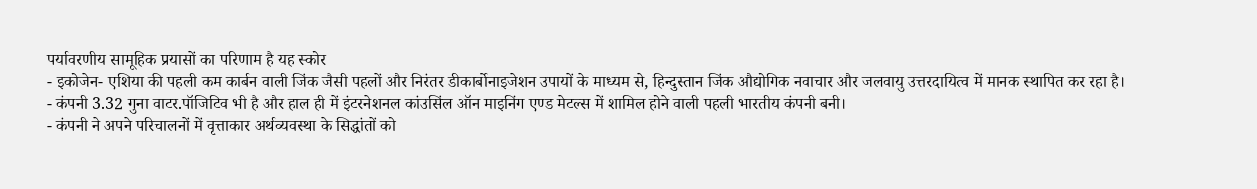पर्यावरणीय सामूहिक प्रयासों का परिणाम है यह स्कोर
- इकोजेन- एशिया की पहली कम कार्बन वाली जिंक जैसी पहलों और निरंतर डीकार्बोनाइजेशन उपायों के माध्यम से, हिन्दुस्तान जिंक औद्योगिक नवाचार और जलवायु उत्तरदायित्व में मानक स्थापित कर रहा है।
- कंपनी 3.32 गुना वाटर.पॉजिटिव भी है और हाल ही में इंटरनेशनल कांउसिंल ऑन माइनिंग एण्ड मेटल्स में शामिल होने वाली पहली भारतीय कंपनी बनी।
- कंपनी ने अपने परिचालनों में वृत्ताकार अर्थव्यवस्था के सिद्धांतों को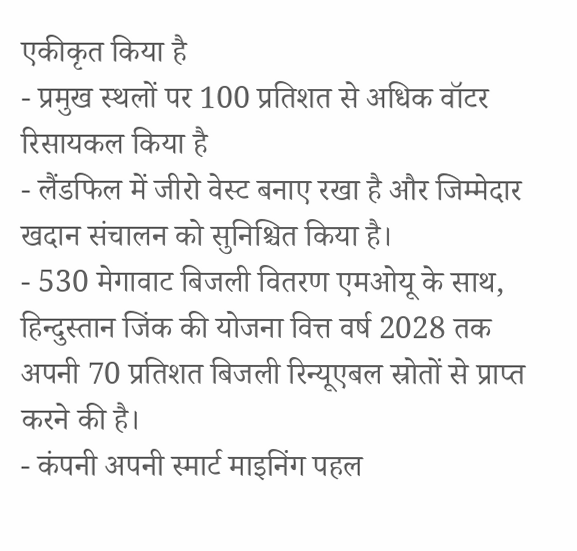एकीकृत किया है
- प्रमुख स्थलों पर 100 प्रतिशत से अधिक वॉटर रिसायकल किया है
- लैंडफिल में जीरो वेस्ट बनाए रखा है और जिम्मेदार खदान संचालन को सुनिश्चित किया है।
- 530 मेगावाट बिजली वितरण एमओयू के साथ, हिन्दुस्तान जिंक की योजना वित्त वर्ष 2028 तक अपनी 70 प्रतिशत बिजली रिन्यूएबल स्रोतों से प्राप्त करने की है।
- कंपनी अपनी स्मार्ट माइनिंग पहल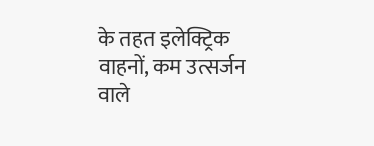के तहत इलेक्ट्रिक वाहनों, कम उत्सर्जन वाले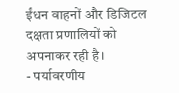ईंधन वाहनों और डिजिटल दक्षता प्रणालियों को अपनाकर रही है।
- पर्यावरणीय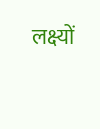लक्ष्यों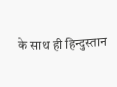के साथ ही हिन्दुस्तान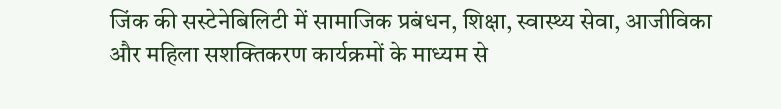जिंक की सस्टेनेबिलिटी में सामाजिक प्रबंधन, शिक्षा, स्वास्थ्य सेवा, आजीविका और महिला सशक्तिकरण कार्यक्रमों के माध्यम से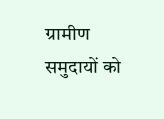ग्रामीण समुदायों को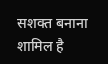सशक्त बनाना शामिल है